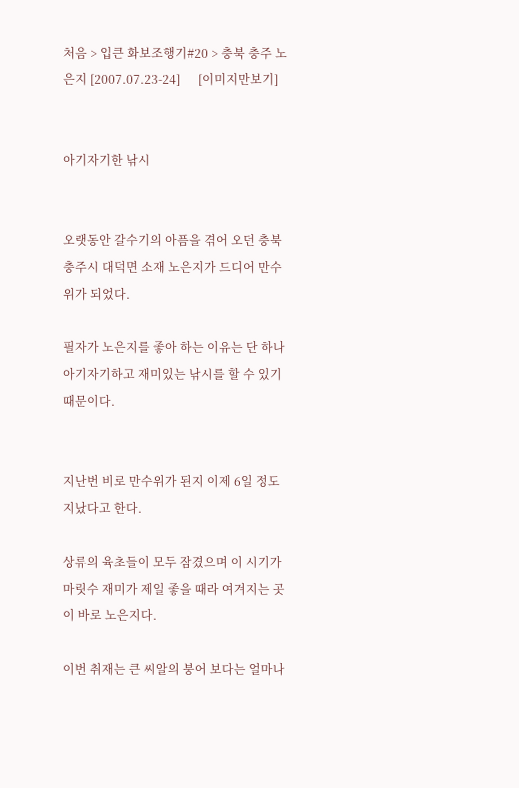처음 > 입큰 화보조행기#20 > 충북 충주 노은지 [2007.07.23-24]      [이미지만보기]


아기자기한 낚시


오랫동안 갈수기의 아픔을 겪어 오던 충북 충주시 대덕면 소재 노은지가 드디어 만수위가 되었다.

필자가 노은지를 좋아 하는 이유는 단 하나 아기자기하고 재미있는 낚시를 할 수 있기 때문이다.


지난번 비로 만수위가 된지 이제 6일 정도 지났다고 한다.

상류의 육초들이 모두 잠겼으며 이 시기가 마릿수 재미가 제일 좋을 때라 여겨지는 곳이 바로 노은지다.

이번 취재는 큰 씨알의 붕어 보다는 얼마나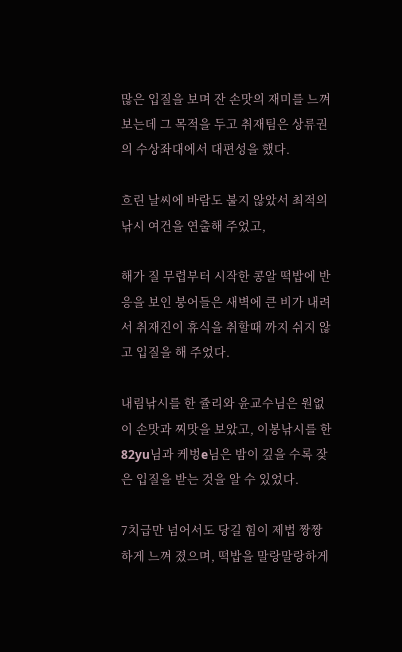많은 입질을 보며 잔 손맛의 재미를 느껴 보는데 그 목적을 두고 취재팀은 상류권의 수상좌대에서 대편성을 했다.

흐린 날씨에 바람도 불지 않았서 최적의 낚시 여건을 연출해 주었고,

해가 질 무렵부터 시작한 콩알 떡밥에 반응을 보인 붕어들은 새벽에 큰 비가 내려서 취재진이 휴식을 취할때 까지 쉬지 않고 입질을 해 주었다.

내림낚시를 한 쥴리와 윤교수님은 원없이 손맛과 찌맛을 보았고, 이봉낚시를 한 82yu님과 케벙e님은 밤이 깊을 수록 잦은 입질을 받는 것을 알 수 있었다.

7치급만 넘어서도 당길 힘이 제법 짱짱하게 느껴 졌으며, 떡밥을 말랑말랑하게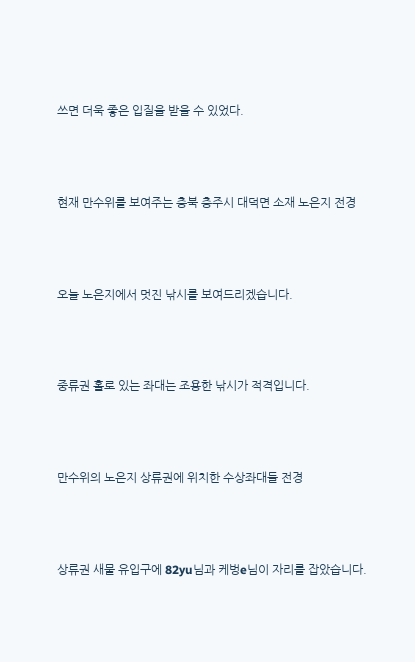쓰면 더욱 좋은 입질을 받을 수 있었다.




현재 만수위를 보여주는 충북 충주시 대덕면 소재 노은지 전경




오늘 노은지에서 멋진 낚시를 보여드리겠습니다.




중류권 홀로 있는 좌대는 조용한 낚시가 적격입니다.




만수위의 노은지 상류권에 위치한 수상좌대들 전경




상류권 새물 유입구에 82yu님과 케벙e님이 자리를 잡았습니다.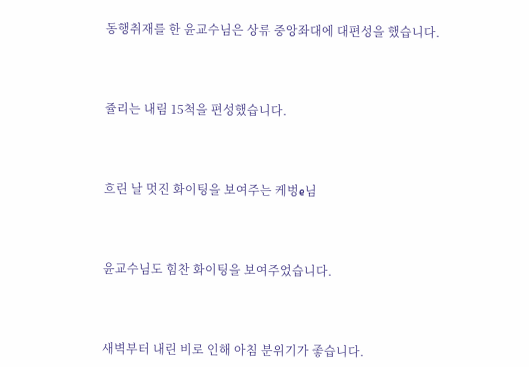동행취재를 한 윤교수님은 상류 중앙좌대에 대편성을 했습니다.




쥴리는 내림 15척을 편성했습니다.




흐린 날 멋진 화이팅을 보여주는 케벙e님




윤교수님도 힘찬 화이팅을 보여주었습니다.




새벽부터 내린 비로 인해 아침 분위기가 좋습니다.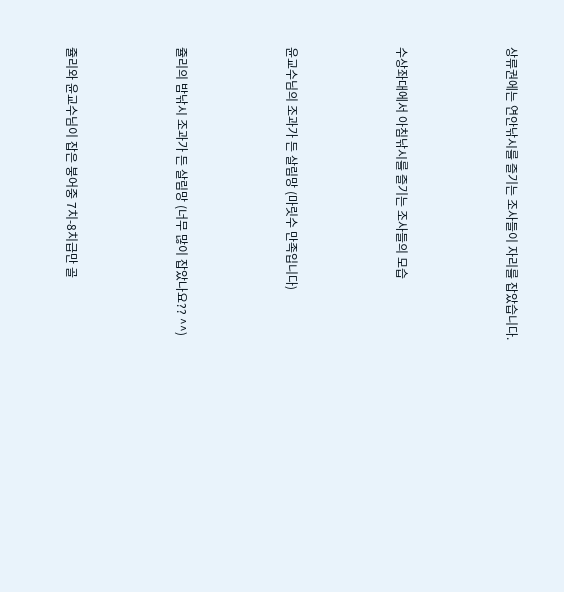상류권에는 연안낚시를 즐기는 조사들이 자리를 잡았습니다.




수상좌대에서 아침낚시를 즐기는 조사들의 모습




윤교수님의 조과가 든 살림망 (마릿수 만족입니다)




쥴리의 밤낚시 조과가 든 살림망 (너무 많이 잡았나요?? ^^)




쥴리와 윤교수님이 잡은 붕어중 7치-8치급만 골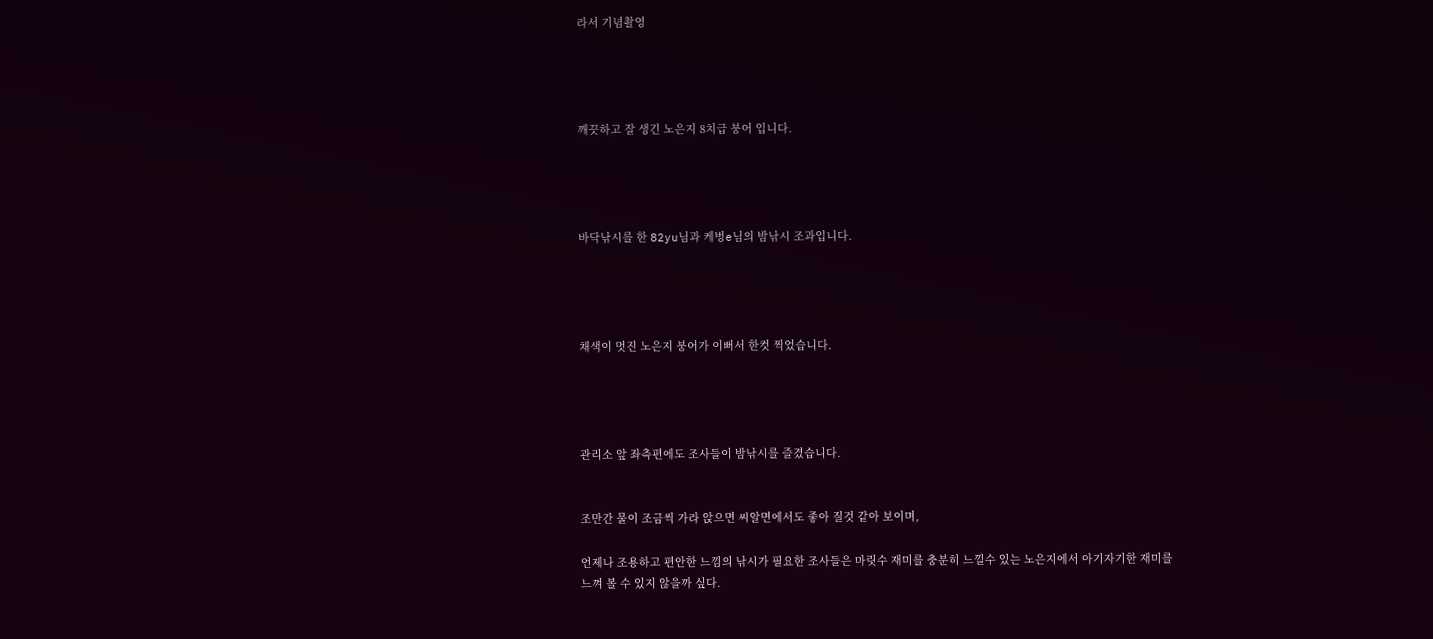라서 기념촬영




깨끗하고 잘 생긴 노은지 8치급 붕어 입니다.




바닥낚시를 한 82yu님과 케벙e님의 밤낚시 조과입니다.




채색이 멋진 노은지 붕어가 이뻐서 한컷 찍었습니다.




관리소 앞 좌측편에도 조사들이 밤낚시를 즐겼습니다.


조만간 물이 조금씩 가라 앉으면 씨알면에서도 좋아 질것 같아 보이며,

언제나 조용하고 편안한 느낌의 낚시가 필요한 조사들은 마릿수 재미를 충분히 느낄수 있는 노은지에서 아기자기한 재미를 느껴 볼 수 있지 않을까 싶다.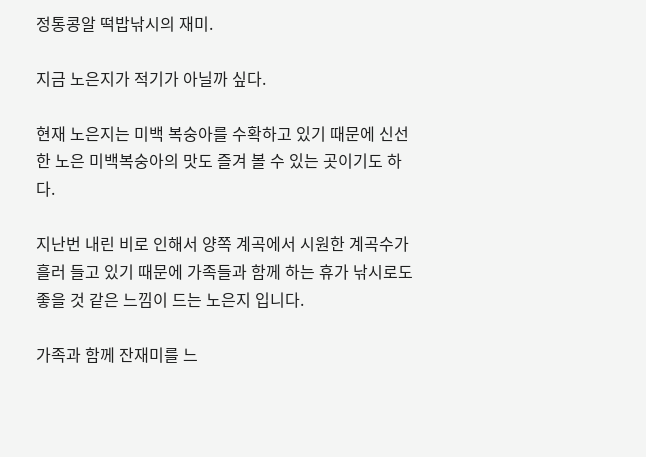정통콩알 떡밥낚시의 재미.

지금 노은지가 적기가 아닐까 싶다.

현재 노은지는 미백 복숭아를 수확하고 있기 때문에 신선한 노은 미백복숭아의 맛도 즐겨 볼 수 있는 곳이기도 하다.

지난번 내린 비로 인해서 양쪽 계곡에서 시원한 계곡수가 흘러 들고 있기 때문에 가족들과 함께 하는 휴가 낚시로도 좋을 것 같은 느낌이 드는 노은지 입니다.

가족과 함께 잔재미를 느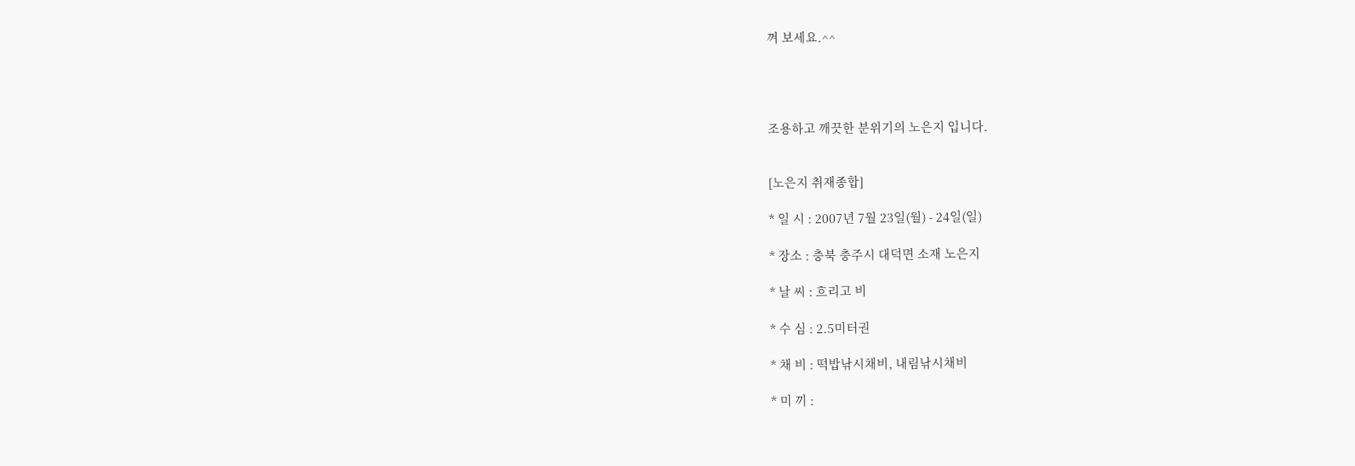껴 보세요.^^




조용하고 깨끗한 분위기의 노은지 입니다.


[노은지 취재종합]

* 일 시 : 2007년 7월 23일(월) - 24일(일)

* 장소 : 충북 충주시 대덕면 소재 노은지

* 날 씨 : 흐리고 비

* 수 심 : 2.5미터권

* 채 비 : 떡밥낚시채비, 내림낚시채비

* 미 끼 :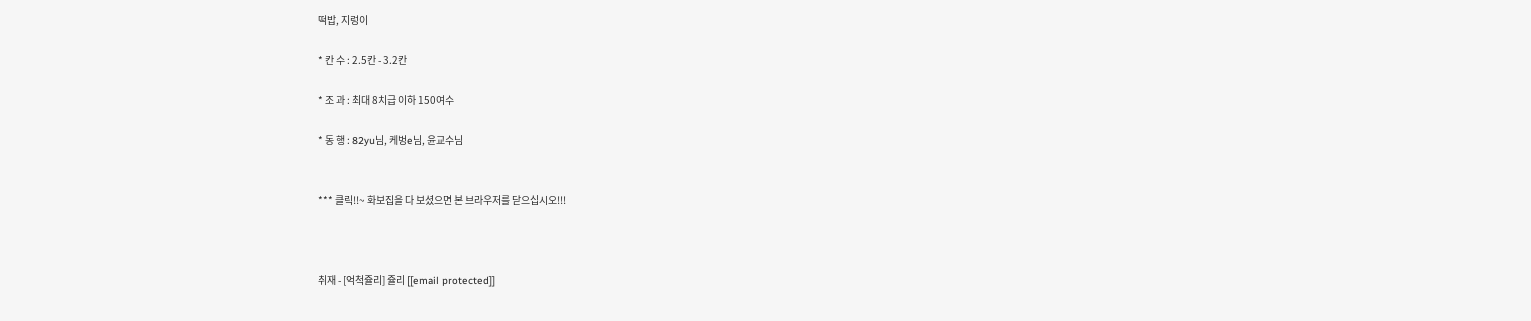떡밥, 지렁이

* 칸 수 : 2.5칸 - 3.2칸

* 조 과 : 최대 8치급 이하 150여수

* 동 행 : 82yu님, 케벙e님, 윤교수님


*** 클릭!!~ 화보집을 다 보셨으면 본 브라우저를 닫으십시오!!!



취재 - [억척쥴리] 쥴리 [[email protected]]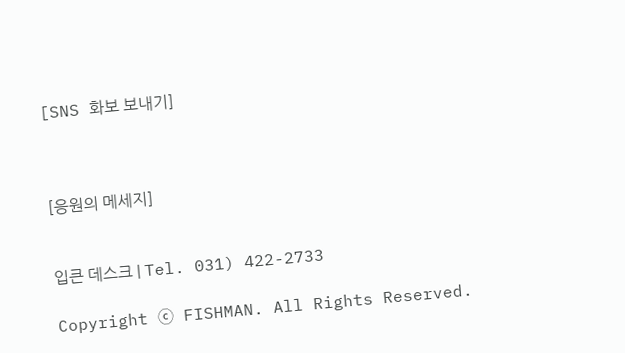[SNS 화보 보내기]



[응원의 메세지]


입큰 데스크 | Tel. 031) 422-2733

Copyright ⓒ FISHMAN. All Rights Reserved.